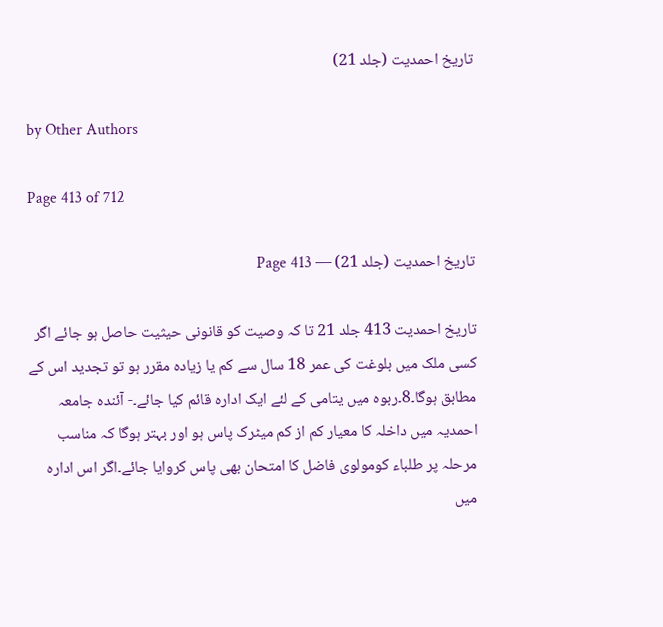تاریخ احمدیت (جلد 21)

by Other Authors

Page 413 of 712

تاریخ احمدیت (جلد 21) — Page 413

تاریخ احمدیت 413 جلد 21 تا کہ وصیت کو قانونی حیثیت حاصل ہو جائے اگر کسی ملک میں بلوغت کی عمر 18 سال سے کم یا زیادہ مقرر ہو تو تجدید اس کے مطابق ہوگا۔8۔ربوہ میں یتامی کے لئے ایک ادارہ قائم کیا جائے۔- آئندہ جامعہ احمدیہ میں داخلہ کا معیار کم از کم میٹرک پاس ہو اور بہتر ہوگا کہ مناسب مرحلہ پر طلباء کومولوی فاضل کا امتحان بھی پاس کروایا جائے۔اگر اس ادارہ میں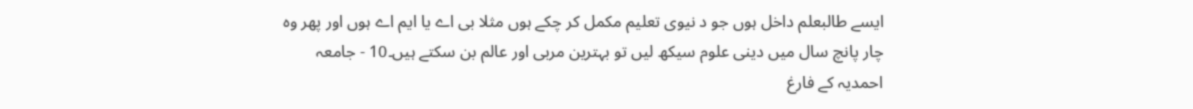ایسے طالبعلم داخل ہوں جو د نیوی تعلیم مکمل کر چکے ہوں مثلا بی اے یا ایم اے ہوں اور پھر وہ چار پانچ سال میں دینی علوم سیکھ لیں تو بہترین مربی اور عالم بن سکتے ہیں۔10 - جامعہ احمدیہ کے فارغ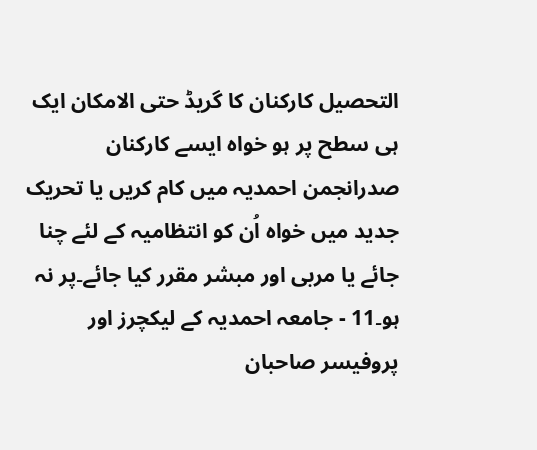التحصیل کارکنان کا گریڈ حتی الامکان ایک ہی سطح پر ہو خواہ ایسے کارکنان صدرانجمن احمدیہ میں کام کریں یا تحریک جدید میں خواہ اُن کو انتظامیہ کے لئے چنا جائے یا مربی اور مبشر مقرر کیا جائے۔پر نہ ہو۔11 - جامعہ احمدیہ کے لیکچرز اور پروفیسر صاحبان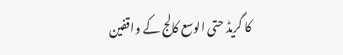کا گریڈ حتی الوسع کالج کے واقفین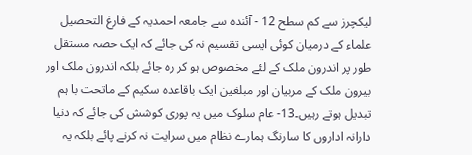لیکچرز سے کم سطح 12 - آئندہ سے جامعہ احمدیہ کے فارغ التحصیل علماء کے درمیان کوئی ایسی تقسیم نہ کی جائے کہ ایک حصہ مستقل طور پر اندرون ملک کے لئے مخصوص ہو کر رہ جائے بلکہ اندرون ملک اور بیرون ملک کے مربیان اور مبلغین ایک باقاعدہ سکیم کے ماتحت با ہم تبدیل ہوتے رہیں۔13- عام سلوک میں یہ پوری کوشش کی جائے کہ دنیا دارانہ اداروں کا سارنگ ہمارے نظام میں سرایت نہ کرنے پائے بلکہ یہ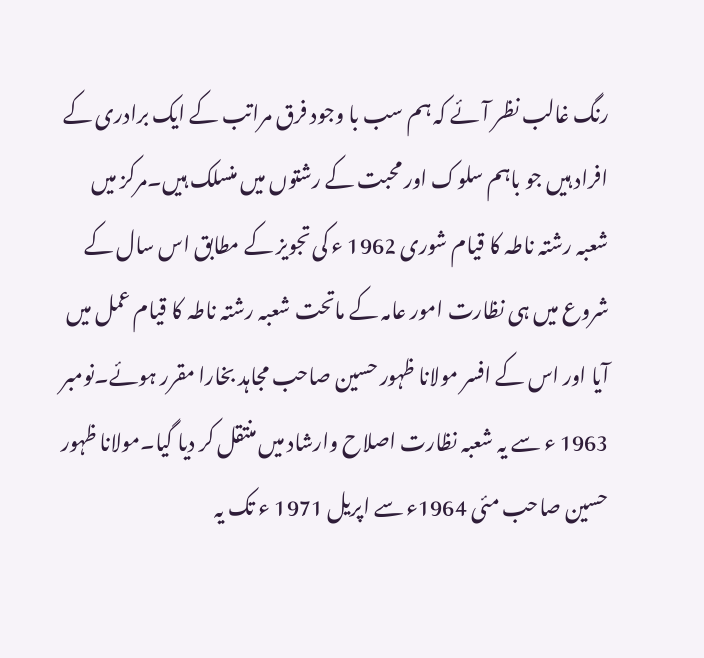رنگ غالب نظر آئے کہ ہم سب با وجود فرق مراتب کے ایک برادری کے افراد ہیں جو باہم سلوک اور محبت کے رشتوں میں منسلک ہیں۔مرکز میں شعبہ رشتہ ناطہ کا قیام شوری 1962 ء کی تجویز کے مطابق اس سال کے شروع میں ہی نظارت امور عامہ کے ماتحت شعبہ رشتہ ناطہ کا قیام عمل میں آیا اور اس کے افسر مولانا ظہور حسین صاحب مجاہد بخارا مقرر ہوئے۔نومبر 1963 ء سے یہ شعبہ نظارت اصلاح وارشاد میں منتقل کر دیا گیا۔مولانا ظہور حسین صاحب مئی 1964ء سے اپریل 1971 ء تک یہ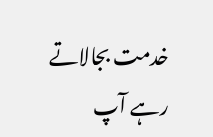خدمت بجالاتے رہے آپ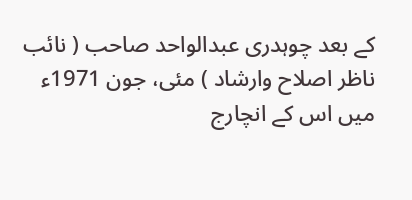کے بعد چوہدری عبدالواحد صاحب ( نائب ناظر اصلاح وارشاد ) مئی، جون 1971ء میں اس کے انچارج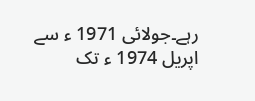رہے۔جولائی 1971 ء سے اپریل 1974 ء تک